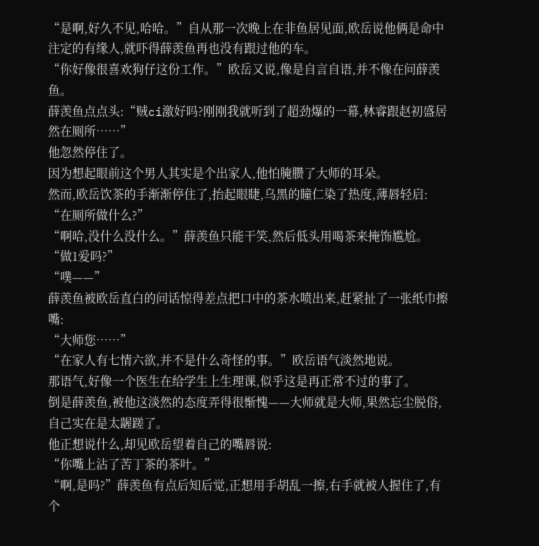“是啊,好久不见,哈哈。”自从那一次晚上在非鱼居见面,欧岳说他俩是命中注定的有缘人,就吓得薛羡鱼再也没有跟过他的车。
“你好像很喜欢狗仔这份工作。”欧岳又说,像是自言自语,并不像在问薛羡鱼。
薛羡鱼点点头:“贼ci激好吗?刚刚我就听到了超劲爆的一幕,林睿跟赵初盛居然在厕所……”
他忽然停住了。
因为想起眼前这个男人其实是个出家人,他怕腌臜了大师的耳朵。
然而,欧岳饮茶的手渐渐停住了,抬起眼睫,乌黑的瞳仁染了热度,薄唇轻启:
“在厕所做什么?”
“啊哈,没什么没什么。”薛羡鱼只能干笑,然后低头用喝茶来掩饰尴尬。
“做1爱吗?”
“噗——”
薛羡鱼被欧岳直白的问话惊得差点把口中的茶水喷出来,赶紧扯了一张纸巾擦嘴:
“大师您……”
“在家人有七情六欲,并不是什么奇怪的事。”欧岳语气淡然地说。
那语气,好像一个医生在给学生上生理课,似乎这是再正常不过的事了。
倒是薛羡鱼,被他这淡然的态度弄得很惭愧——大师就是大师,果然忘尘脱俗,自己实在是太龌蹉了。
他正想说什么,却见欧岳望着自己的嘴唇说:
“你嘴上沾了苦丁茶的茶叶。”
“啊,是吗?”薛羡鱼有点后知后觉,正想用手胡乱一擦,右手就被人握住了,有个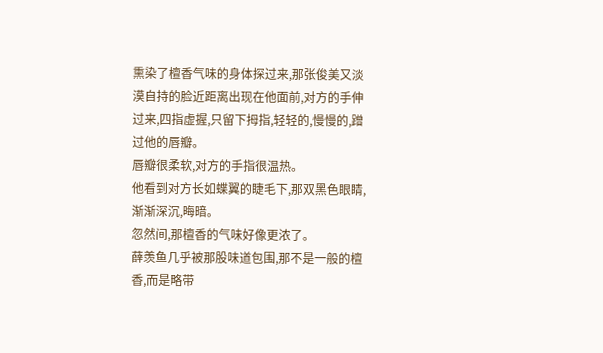熏染了檀香气味的身体探过来,那张俊美又淡漠自持的脸近距离出现在他面前,对方的手伸过来,四指虚握,只留下拇指,轻轻的,慢慢的,蹭过他的唇瓣。
唇瓣很柔软,对方的手指很温热。
他看到对方长如蝶翼的睫毛下,那双黑色眼睛,渐渐深沉,晦暗。
忽然间,那檀香的气味好像更浓了。
薛羡鱼几乎被那股味道包围,那不是一般的檀香,而是略带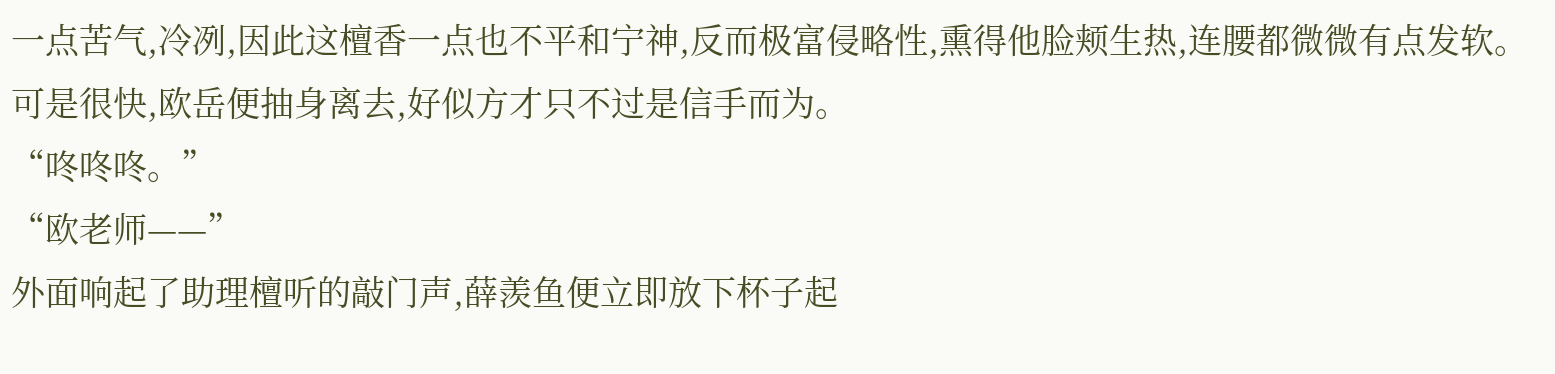一点苦气,冷冽,因此这檀香一点也不平和宁神,反而极富侵略性,熏得他脸颊生热,连腰都微微有点发软。
可是很快,欧岳便抽身离去,好似方才只不过是信手而为。
“咚咚咚。”
“欧老师——”
外面响起了助理檀听的敲门声,薛羡鱼便立即放下杯子起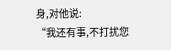身,对他说:
“我还有事,不打扰您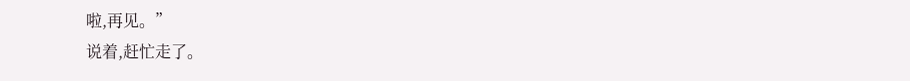啦,再见。”
说着,赶忙走了。